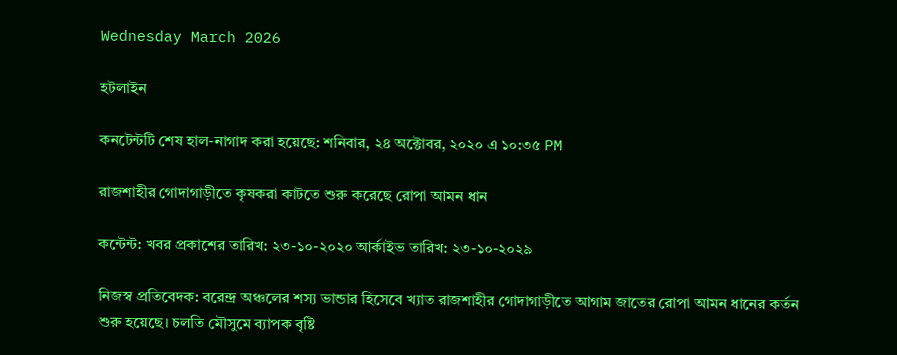Wednesday March 2026

হটলাইন

কনটেন্টটি শেষ হাল-নাগাদ করা হয়েছে: শনিবার, ২৪ অক্টোবর, ২০২০ এ ১০:৩৫ PM

রাজশাহীর গোদাগাড়ীতে কৃষকরা কাটতে শুরু করেছে রোপা আমন ধান

কন্টেন্ট: খবর প্রকাশের তারিখ: ২৩-১০-২০২০ আর্কাইভ তারিখ: ২৩-১০-২০২৯

নিজস্ব প্রতিবেদক: বরেন্দ্র অঞ্চলের শস্য ভান্ডার হিসেবে খ্যাত রাজশাহীর গোদাগাড়ীতে আগাম জাতের রোপা আমন ধানের কর্তন শুরু হয়েছে। চলতি মৌসুমে ব্যাপক বৃষ্টি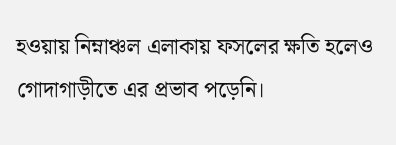হওয়ায় নিম্নাঞ্চল এলাকায় ফসলের ক্ষতি হলেও গোদাগাড়ীতে এর প্রভাব পড়েনি।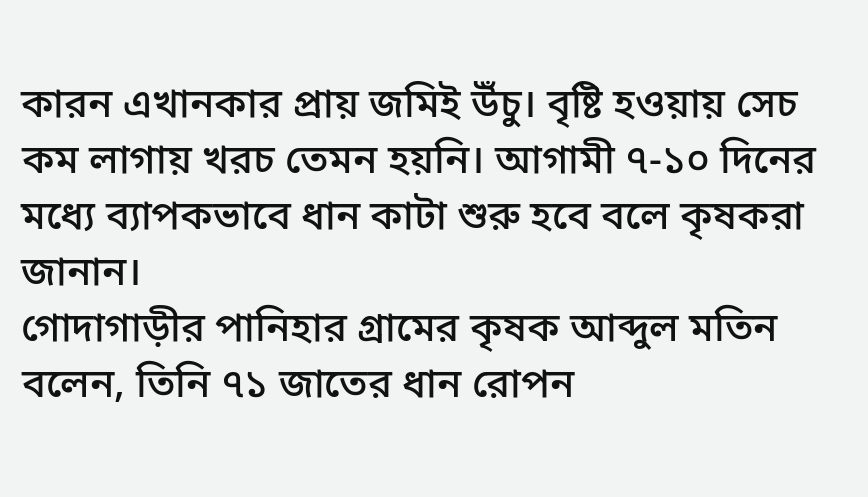কারন এখানকার প্রায় জমিই উঁচু। বৃষ্টি হওয়ায় সেচ কম লাগায় খরচ তেমন হয়নি। আগামী ৭-১০ দিনের মধ্যে ব্যাপকভাবে ধান কাটা শুরু হবে বলে কৃষকরা জানান।
গোদাগাড়ীর পানিহার গ্রামের কৃষক আব্দুল মতিন বলেন, তিনি ৭১ জাতের ধান রোপন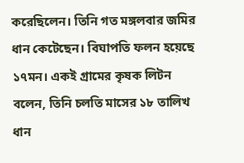করেছিলেন। তিনি গত মঙ্গলবার জমির ধান কেটেছেন। বিঘাপতি ফলন হয়েছে ১৭মন। একই গ্রামের কৃষক লিটন বলেন, তিনি চলতি মাসের ১৮ তালিখ ধান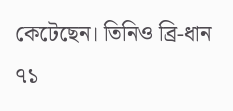কেটেছেন। তিনিও ব্রি-ধান ৭১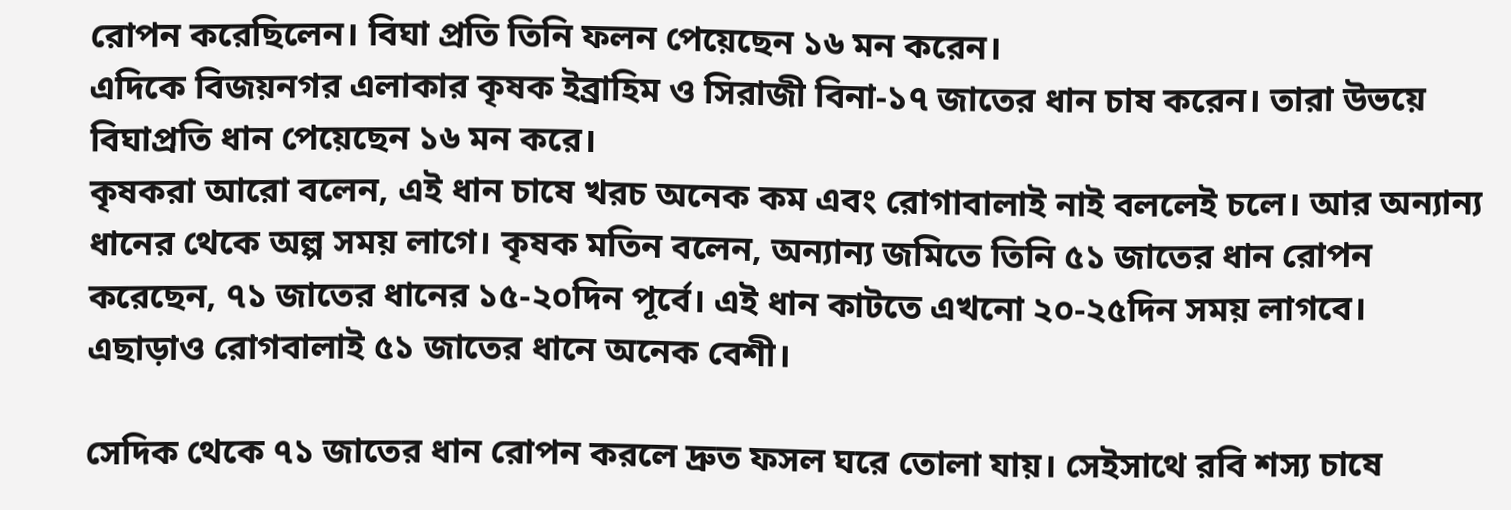রোপন করেছিলেন। বিঘা প্রতি তিনি ফলন পেয়েছেন ১৬ মন করেন।
এদিকে বিজয়নগর এলাকার কৃষক ইব্রাহিম ও সিরাজী বিনা-১৭ জাতের ধান চাষ করেন। তারা উভয়ে বিঘাপ্রতি ধান পেয়েছেন ১৬ মন করে।
কৃষকরা আরো বলেন, এই ধান চাষে খরচ অনেক কম এবং রোগাবালাই নাই বললেই চলে। আর অন্যান্য ধানের থেকে অল্প সময় লাগে। কৃষক মতিন বলেন, অন্যান্য জমিতে তিনি ৫১ জাতের ধান রোপন করেছেন, ৭১ জাতের ধানের ১৫-২০দিন পূর্বে। এই ধান কাটতে এখনো ২০-২৫দিন সময় লাগবে। এছাড়াও রোগবালাই ৫১ জাতের ধানে অনেক বেশী।

সেদিক থেকে ৭১ জাতের ধান রোপন করলে দ্রুত ফসল ঘরে তোলা যায়। সেইসাথে রবি শস্য চাষে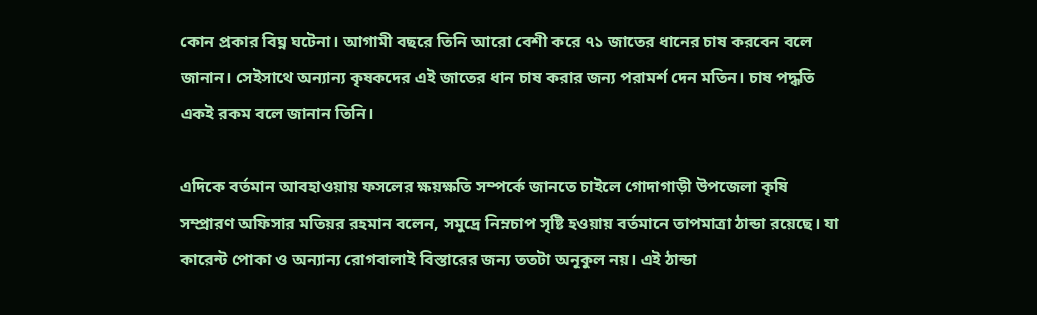কোন প্রকার বিঘ্ন ঘটেনা। আগামী বছরে তিনি আরো বেশী করে ৭১ জাতের ধানের চাষ করবেন বলে জানান। সেইসাথে অন্যান্য কৃষকদের এই জাতের ধান চাষ করার জন্য পরামর্শ দেন মতিন। চাষ পদ্ধতি একই রকম বলে জানান তিনি।

এদিকে বর্তমান আবহাওয়ায় ফসলের ক্ষয়ক্ষতি সম্পর্কে জানতে চাইলে গোদাগাড়ী উপজেলা কৃষি সম্প্রারণ অফিসার মতিয়র রহমান বলেন, সমুদ্রে নিম্নচাপ সৃষ্টি হওয়ায় বর্তমানে তাপমাত্রা ঠান্ডা রয়েছে। যা কারেন্ট পোকা ও অন্যান্য রোগবালাই বিস্তারের জন্য ততটা অনূকুল নয়। এই ঠান্ডা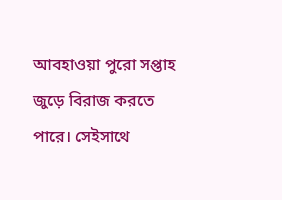আবহাওয়া পুরো সপ্তাহ জুড়ে বিরাজ করতে পারে। সেইসাথে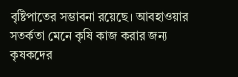বৃষ্টিপাতের সম্ভাবনা রয়েছে। আবহাওয়ার সতর্কতা মেনে কৃষি কাজ করার জন্য কৃষকদের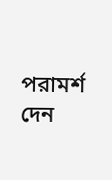পরামর্শ দেন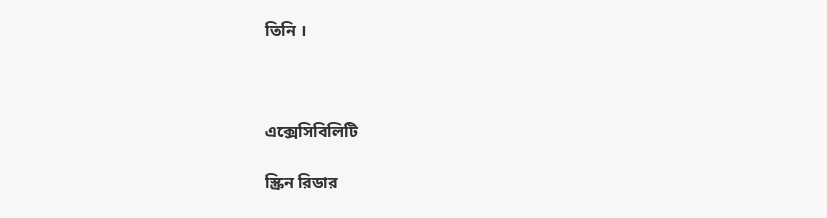তিনি ।



এক্সেসিবিলিটি

স্ক্রিন রিডার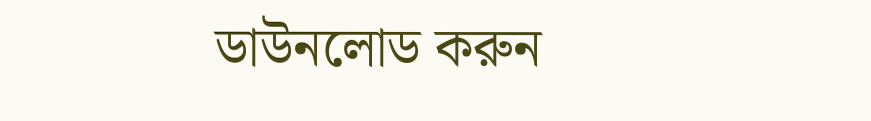ডাউনলোড করুন